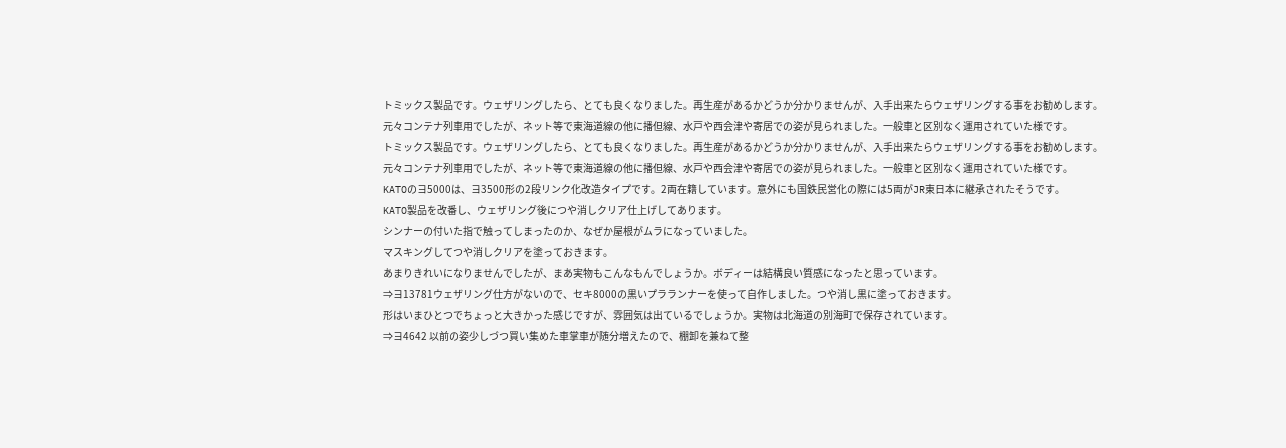トミックス製品です。ウェザリングしたら、とても良くなりました。再生産があるかどうか分かりませんが、入手出来たらウェザリングする事をお勧めします。
元々コンテナ列車用でしたが、ネット等で東海道線の他に播但線、水戸や西会津や寄居での姿が見られました。一般車と区別なく運用されていた様です。
トミックス製品です。ウェザリングしたら、とても良くなりました。再生産があるかどうか分かりませんが、入手出来たらウェザリングする事をお勧めします。
元々コンテナ列車用でしたが、ネット等で東海道線の他に播但線、水戸や西会津や寄居での姿が見られました。一般車と区別なく運用されていた様です。
KATOのヨ5000は、ヨ3500形の2段リンク化改造タイプです。2両在籍しています。意外にも国鉄民営化の際には5両がJR東日本に継承されたそうです。
KATO製品を改番し、ウェザリング後につや消しクリア仕上げしてあります。
シンナーの付いた指で触ってしまったのか、なぜか屋根がムラになっていました。
マスキングしてつや消しクリアを塗っておきます。
あまりきれいになりませんでしたが、まあ実物もこんなもんでしょうか。ボディーは結構良い質感になったと思っています。
⇒ヨ13781ウェザリング仕方がないので、セキ8000の黒いプラランナーを使って自作しました。つや消し黒に塗っておきます。
形はいまひとつでちょっと大きかった感じですが、雰囲気は出ているでしょうか。実物は北海道の別海町で保存されています。
⇒ヨ4642 以前の姿少しづつ買い集めた車掌車が随分増えたので、棚卸を兼ねて整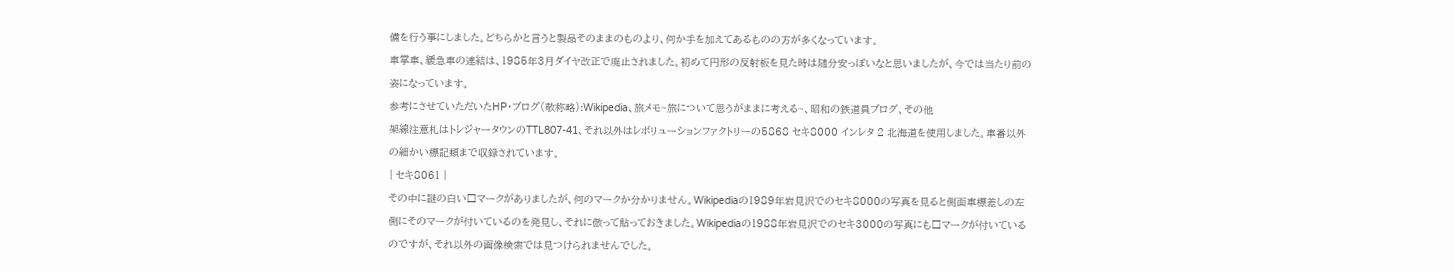備を行う事にしました。どちらかと言うと製品そのままのものより、何か手を加えてあるものの方が多くなっています。
車掌車、緩急車の連結は、1985年3月ダイヤ改正で廃止されました。初めて円形の反射板を見た時は随分安っぽいなと思いましたが、今では当たり前の姿になっています。
参考にさせていただいたHP・ブログ(敬称略):Wikipedia、旅メモ~旅について思うがままに考える~、昭和の鉄道員ブログ、その他
架線注意札はトレジャータウンのTTL807-41、それ以外はレボリューションファクトリーの5868 セキ8000 インレタ 2 北海道を使用しました。車番以外の細かい標記類まで収録されています。
| セキ8061 |
その中に謎の白い□マークがありましたが、何のマークか分かりません。Wikipediaの1989年岩見沢でのセキ8000の写真を見ると側面車標差しの左側にそのマークが付いているのを発見し、それに倣って貼っておきました。Wikipediaの1988年岩見沢でのセキ3000の写真にも□マークが付いているのですが、それ以外の画像検索では見つけられませんでした。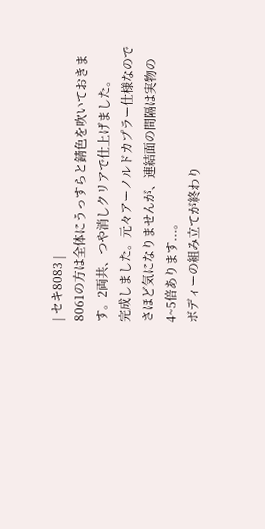| セキ8083 |
8061の方は全体にうっすらと錆色を吹いておきます。2両共、つや消しクリアで仕上げました。
完成しました。元々アーノルドカプラー仕様なのでさほど気になりませんが、連結面の間隔は実物の4~5倍あります...。
ボディーの組み立てが終わり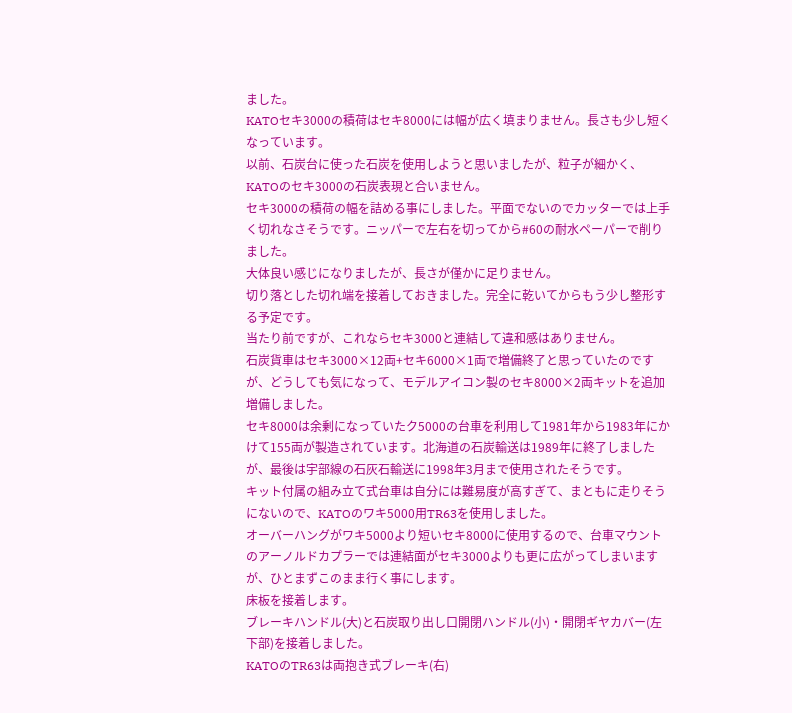ました。
KATOセキ3000の積荷はセキ8000には幅が広く填まりません。長さも少し短くなっています。
以前、石炭台に使った石炭を使用しようと思いましたが、粒子が細かく、KATOのセキ3000の石炭表現と合いません。
セキ3000の積荷の幅を詰める事にしました。平面でないのでカッターでは上手く切れなさそうです。ニッパーで左右を切ってから#60の耐水ペーパーで削りました。
大体良い感じになりましたが、長さが僅かに足りません。
切り落とした切れ端を接着しておきました。完全に乾いてからもう少し整形する予定です。
当たり前ですが、これならセキ3000と連結して違和感はありません。
石炭貨車はセキ3000×12両+セキ6000×1両で増備終了と思っていたのですが、どうしても気になって、モデルアイコン製のセキ8000×2両キットを追加増備しました。
セキ8000は余剰になっていたク5000の台車を利用して1981年から1983年にかけて155両が製造されています。北海道の石炭輸送は1989年に終了しましたが、最後は宇部線の石灰石輸送に1998年3月まで使用されたそうです。
キット付属の組み立て式台車は自分には難易度が高すぎて、まともに走りそうにないので、KATOのワキ5000用TR63を使用しました。
オーバーハングがワキ5000より短いセキ8000に使用するので、台車マウントのアーノルドカプラーでは連結面がセキ3000よりも更に広がってしまいますが、ひとまずこのまま行く事にします。
床板を接着します。
ブレーキハンドル(大)と石炭取り出し口開閉ハンドル(小)・開閉ギヤカバー(左下部)を接着しました。
KATOのTR63は両抱き式ブレーキ(右)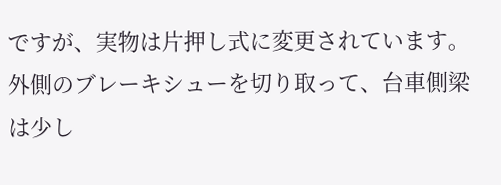ですが、実物は片押し式に変更されています。外側のブレーキシューを切り取って、台車側梁は少し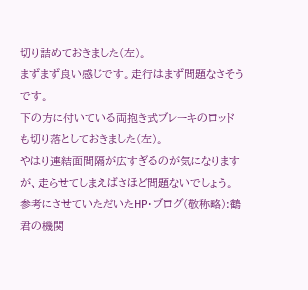切り詰めておきました(左)。
まずまず良い感じです。走行はまず問題なさそうです。
下の方に付いている両抱き式ブレーキのロッドも切り落としておきました(左)。
やはり連結面間隔が広すぎるのが気になりますが、走らせてしまえばさほど問題ないでしょう。
参考にさせていただいたHP・ブログ(敬称略):鶴君の機関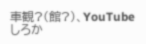車観?(館?)、YouTubeしろか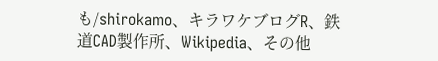も/shirokamo、キラワケブログR、鉄道CAD製作所、Wikipedia、その他